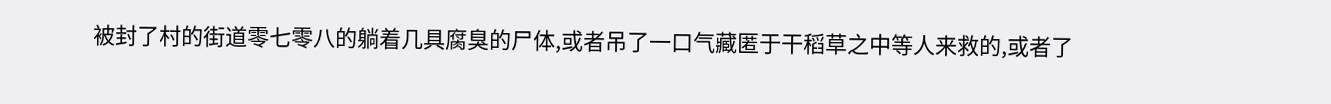被封了村的街道零七零八的躺着几具腐臭的尸体,或者吊了一口气藏匿于干稻草之中等人来救的,或者了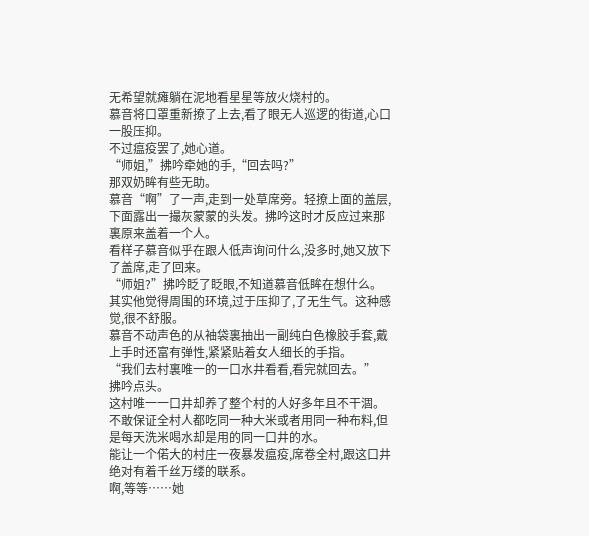无希望就瘫躺在泥地看星星等放火烧村的。
慕音将口罩重新撩了上去,看了眼无人巡逻的街道,心口一股压抑。
不过瘟疫罢了,她心道。
“师姐,”拂吟牵她的手,“回去吗?”
那双奶眸有些无助。
慕音“啊”了一声,走到一处草席旁。轻撩上面的盖层,下面露出一撮灰蒙蒙的头发。拂吟这时才反应过来那裏原来盖着一个人。
看样子慕音似乎在跟人低声询问什么,没多时,她又放下了盖席,走了回来。
“师姐?”拂吟眨了眨眼,不知道慕音低眸在想什么。
其实他觉得周围的环境,过于压抑了,了无生气。这种感觉,很不舒服。
慕音不动声色的从袖袋裏抽出一副纯白色橡胶手套,戴上手时还富有弹性,紧紧贴着女人细长的手指。
“我们去村裏唯一的一口水井看看,看完就回去。”
拂吟点头。
这村唯一一口井却养了整个村的人好多年且不干涸。不敢保证全村人都吃同一种大米或者用同一种布料,但是每天洗米喝水却是用的同一口井的水。
能让一个偌大的村庄一夜暴发瘟疫,席卷全村,跟这口井绝对有着千丝万缕的联系。
啊,等等……她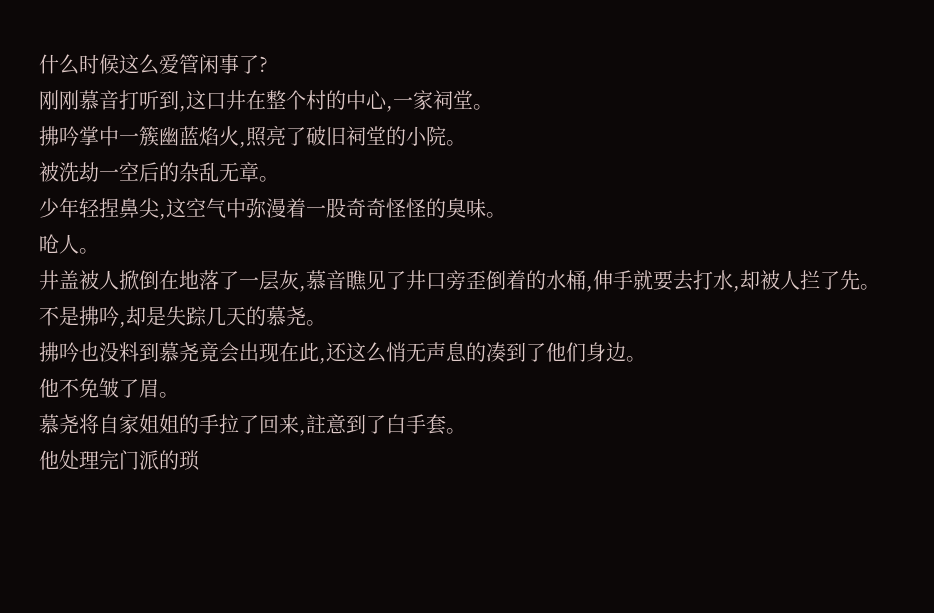什么时候这么爱管闲事了?
刚刚慕音打听到,这口井在整个村的中心,一家祠堂。
拂吟掌中一簇幽蓝焰火,照亮了破旧祠堂的小院。
被洗劫一空后的杂乱无章。
少年轻捏鼻尖,这空气中弥漫着一股奇奇怪怪的臭味。
呛人。
井盖被人掀倒在地落了一层灰,慕音瞧见了井口旁歪倒着的水桶,伸手就要去打水,却被人拦了先。
不是拂吟,却是失踪几天的慕尧。
拂吟也没料到慕尧竟会出现在此,还这么悄无声息的凑到了他们身边。
他不免皱了眉。
慕尧将自家姐姐的手拉了回来,註意到了白手套。
他处理完门派的琐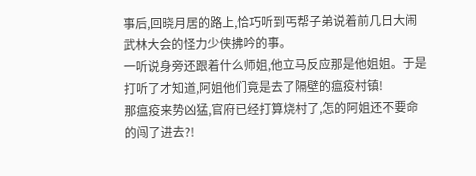事后,回晓月居的路上,恰巧听到丐帮子弟说着前几日大闹武林大会的怪力少侠拂吟的事。
一听说身旁还跟着什么师姐,他立马反应那是他姐姐。于是打听了才知道,阿姐他们竟是去了隔壁的瘟疫村镇!
那瘟疫来势凶猛,官府已经打算烧村了,怎的阿姐还不要命的闯了进去?!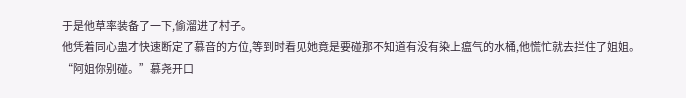于是他草率装备了一下,偷溜进了村子。
他凭着同心蛊才快速断定了慕音的方位,等到时看见她竟是要碰那不知道有没有染上瘟气的水桶,他慌忙就去拦住了姐姐。
“阿姐你别碰。”慕尧开口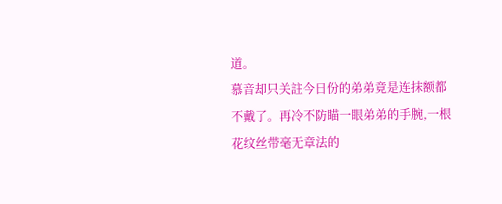道。
慕音却只关註今日份的弟弟竟是连抹额都不戴了。再冷不防瞄一眼弟弟的手腕,一根花纹丝带毫无章法的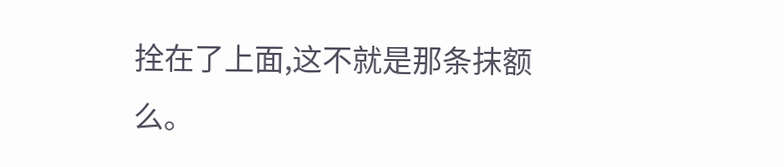拴在了上面,这不就是那条抹额么。